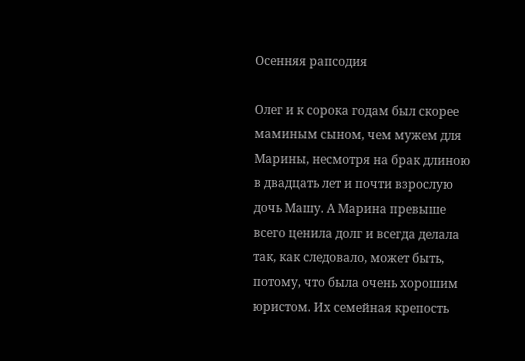Осенняя рапсодия

Олег и к сорока годам был скорее маминым сыном, чем мужем для Марины, несмотря на брак длиною в двадцать лет и почти взрослую дочь Машу. А Марина превыше всего ценила долг и всегда делала так, как следовало, может быть, потому, что была очень хорошим юристом. Их семейная крепость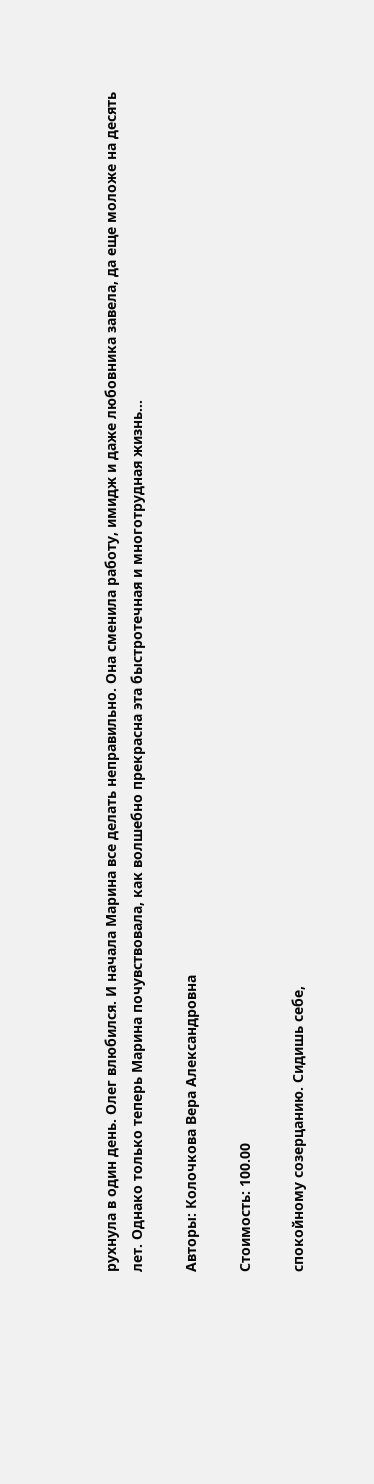рухнула в один день. Олег влюбился. И начала Марина все делать неправильно. Она сменила работу, имидж и даже любовника завела, да еще моложе на десять лет. Однако только теперь Марина почувствовала, как волшебно прекрасна эта быстротечная и многотрудная жизнь…

Авторы: Колочкова Вера Александровна

Стоимость: 100.00

спокойному созерцанию. Сидишь себе,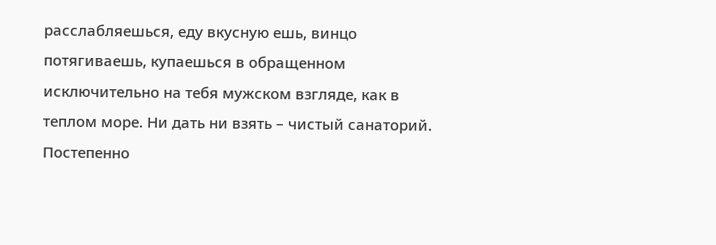расслабляешься, еду вкусную ешь, винцо потягиваешь, купаешься в обращенном исключительно на тебя мужском взгляде, как в теплом море. Ни дать ни взять – чистый санаторий. Постепенно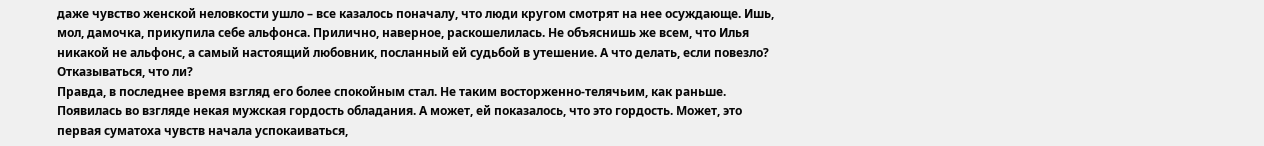даже чувство женской неловкости ушло – все казалось поначалу, что люди кругом смотрят на нее осуждающе. Ишь, мол, дамочка, прикупила себе альфонса. Прилично, наверное, раскошелилась. Не объяснишь же всем, что Илья никакой не альфонс, а самый настоящий любовник, посланный ей судьбой в утешение. А что делать, если повезло? Отказываться, что ли?
Правда, в последнее время взгляд его более спокойным стал. Не таким восторженно-телячьим, как раньше. Появилась во взгляде некая мужская гордость обладания. А может, ей показалось, что это гордость. Может, это первая суматоха чувств начала успокаиваться,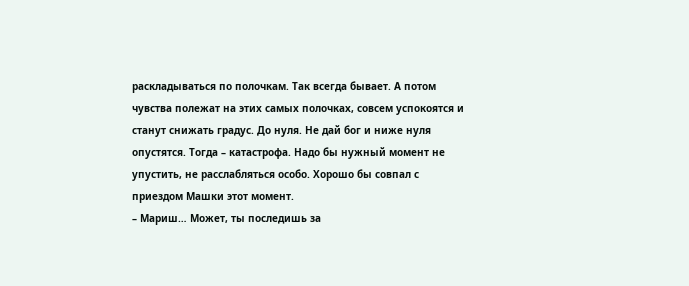раскладываться по полочкам. Так всегда бывает. А потом чувства полежат на этих самых полочках, совсем успокоятся и станут снижать градус. До нуля. Не дай бог и ниже нуля опустятся. Тогда – катастрофа. Надо бы нужный момент не упустить, не расслабляться особо. Хорошо бы совпал с приездом Машки этот момент.
– Мариш… Может, ты последишь за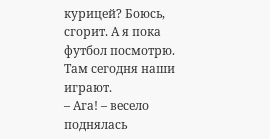курицей? Боюсь, сгорит. А я пока футбол посмотрю. Там сегодня наши играют.
– Ага! – весело поднялась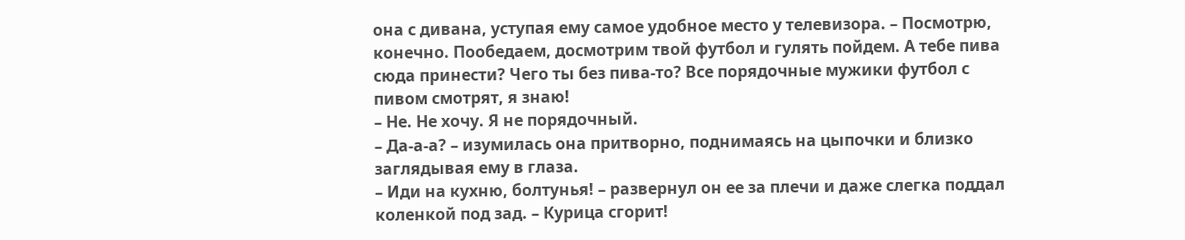она с дивана, уступая ему самое удобное место у телевизора. – Посмотрю, конечно. Пообедаем, досмотрим твой футбол и гулять пойдем. А тебе пива сюда принести? Чего ты без пива-то? Все порядочные мужики футбол с пивом смотрят, я знаю!
– Не. Не хочу. Я не порядочный.
– Да-а-а? – изумилась она притворно, поднимаясь на цыпочки и близко заглядывая ему в глаза.
– Иди на кухню, болтунья! – развернул он ее за плечи и даже слегка поддал коленкой под зад. – Курица сгорит!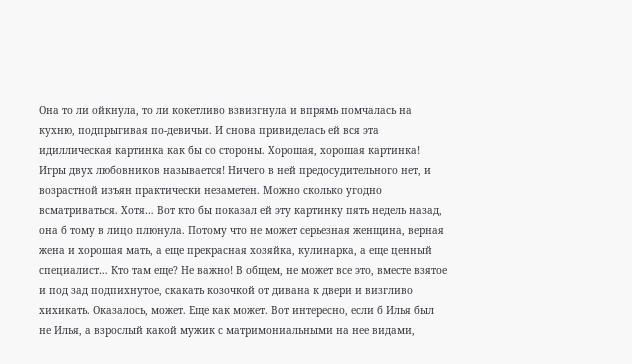Она то ли ойкнула, то ли кокетливо взвизгнула и впрямь помчалась на кухню, подпрыгивая по-девичьи. И снова привиделась ей вся эта идиллическая картинка как бы со стороны. Хорошая, хорошая картинка! Игры двух любовников называется! Ничего в ней предосудительного нет, и возрастной изъян практически незаметен. Можно сколько угодно всматриваться. Хотя… Вот кто бы показал ей эту картинку пять недель назад, она б тому в лицо плюнула. Потому что не может серьезная женщина, верная жена и хорошая мать, а еще прекрасная хозяйка, кулинарка, а еще ценный специалист… Кто там еще? Не важно! В общем, не может все это, вместе взятое и под зад подпихнутое, скакать козочкой от дивана к двери и визгливо хихикать. Оказалось, может. Еще как может. Вот интересно, если б Илья был не Илья, а взрослый какой мужик с матримониальными на нее видами,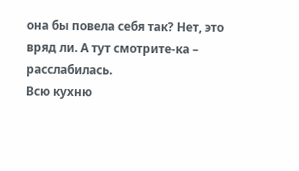она бы повела себя так? Нет, это вряд ли. А тут смотрите-ка – расслабилась.
Всю кухню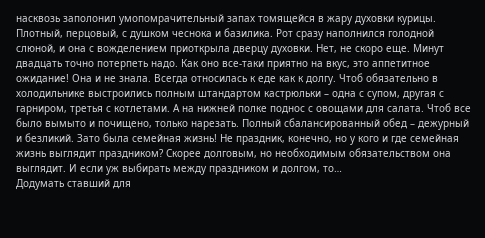насквозь заполонил умопомрачительный запах томящейся в жару духовки курицы. Плотный, перцовый, с душком чеснока и базилика. Рот сразу наполнился голодной слюной, и она с вожделением приоткрыла дверцу духовки. Нет, не скоро еще. Минут двадцать точно потерпеть надо. Как оно все-таки приятно на вкус, это аппетитное ожидание! Она и не знала. Всегда относилась к еде как к долгу. Чтоб обязательно в холодильнике выстроились полным штандартом кастрюльки – одна с супом, другая с гарниром, третья с котлетами. А на нижней полке поднос с овощами для салата. Чтоб все было вымыто и почищено, только нарезать. Полный сбалансированный обед – дежурный и безликий. Зато была семейная жизнь! Не праздник, конечно, но у кого и где семейная жизнь выглядит праздником? Скорее долговым, но необходимым обязательством она выглядит. И если уж выбирать между праздником и долгом, то…
Додумать ставший для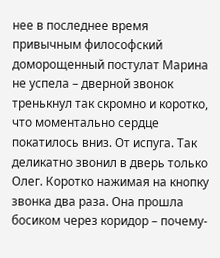нее в последнее время привычным философский доморощенный постулат Марина не успела – дверной звонок тренькнул так скромно и коротко, что моментально сердце покатилось вниз. От испуга. Так деликатно звонил в дверь только Олег. Коротко нажимая на кнопку звонка два раза. Она прошла босиком через коридор – почему-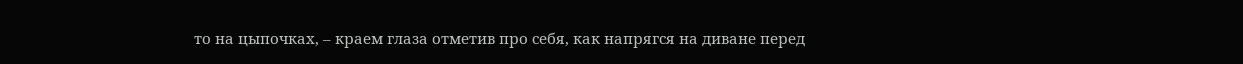то на цыпочках, – краем глаза отметив про себя, как напрягся на диване перед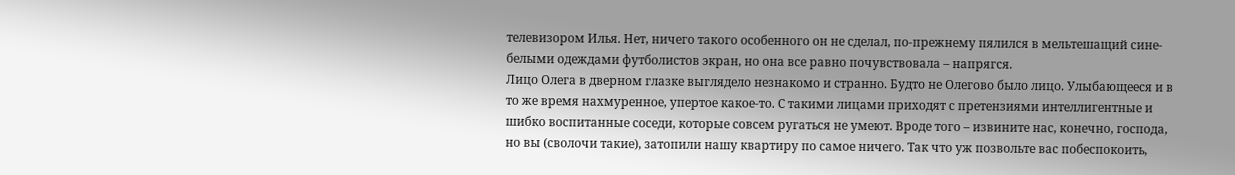телевизором Илья. Нет, ничего такого особенного он не сделал, по-прежнему пялился в мельтешащий сине-белыми одеждами футболистов экран, но она все равно почувствовала – напрягся.
Лицо Олега в дверном глазке выглядело незнакомо и странно. Будто не Олегово было лицо. Улыбающееся и в то же время нахмуренное, упертое какое-то. С такими лицами приходят с претензиями интеллигентные и шибко воспитанные соседи, которые совсем ругаться не умеют. Вроде того – извините нас, конечно, господа, но вы (сволочи такие), затопили нашу квартиру по самое ничего. Так что уж позвольте вас побеспокоить,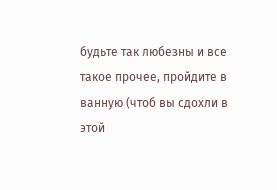будьте так любезны и все такое прочее, пройдите в ванную (чтоб вы сдохли в этой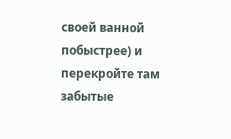своей ванной побыстрее) и перекройте там забытые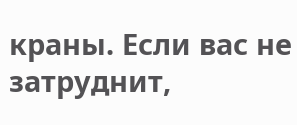краны. Если вас не затруднит,